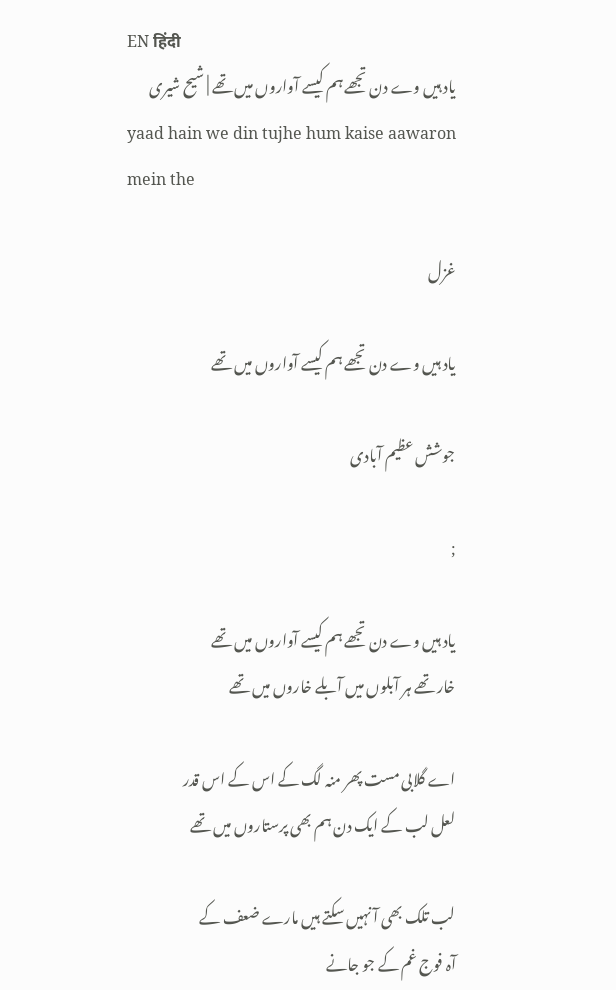EN हिंदी
یاد ہیں وے دن تجھے ہم کیسے آواروں میں تھے | شیح شیری
yaad hain we din tujhe hum kaise aawaron mein the

غزل

یاد ہیں وے دن تجھے ہم کیسے آواروں میں تھے

جوشش عظیم آبادی

;

یاد ہیں وے دن تجھے ہم کیسے آواروں میں تھے
خار تھے ہر آبلوں میں آبلے خاروں میں تھے

اے گلابی مست پھر منہ لگ کے اس کے اس قدر
لعل لب کے ایک دن ہم بھی پرستاروں میں تھے

لب تلک بھی آ نہیں سکتے ہیں مارے ضعف کے
آہ فوج غم کے جو جانے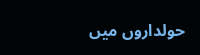حولداروں میں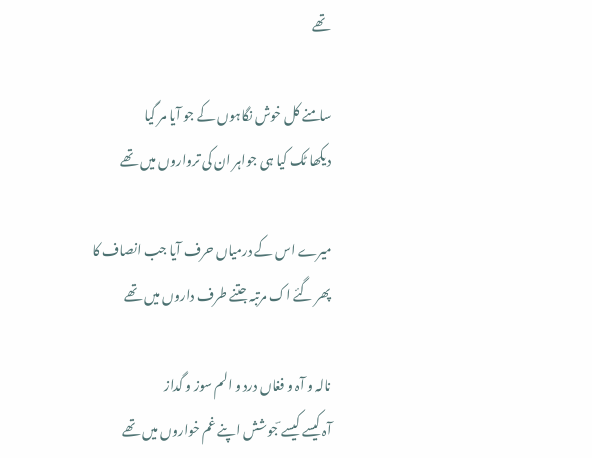تھے

سامنے کل خوش نگاہوں کے جو آیا مر گیا
دیکھا ٹک کیا ہی جواہر ان کی ترواروں میں تھے

میرے اس کے درمیاں حرف آیا جب انصاف کا
پھر گئے اک مرتبہ جتنے طرف داروں میں تھے

نالہ و آہ و فغاں درد و الم سوز و گداز
آہ کیسے کیسے ؔجوشش اپنے غم خواروں میں تھے